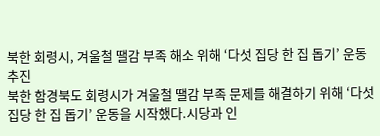북한 회령시, 겨울철 땔감 부족 해소 위해 ‘다섯 집당 한 집 돕기’ 운동 추진
북한 함경북도 회령시가 겨울철 땔감 부족 문제를 해결하기 위해 ‘다섯 집당 한 집 돕기’ 운동을 시작했다.시당과 인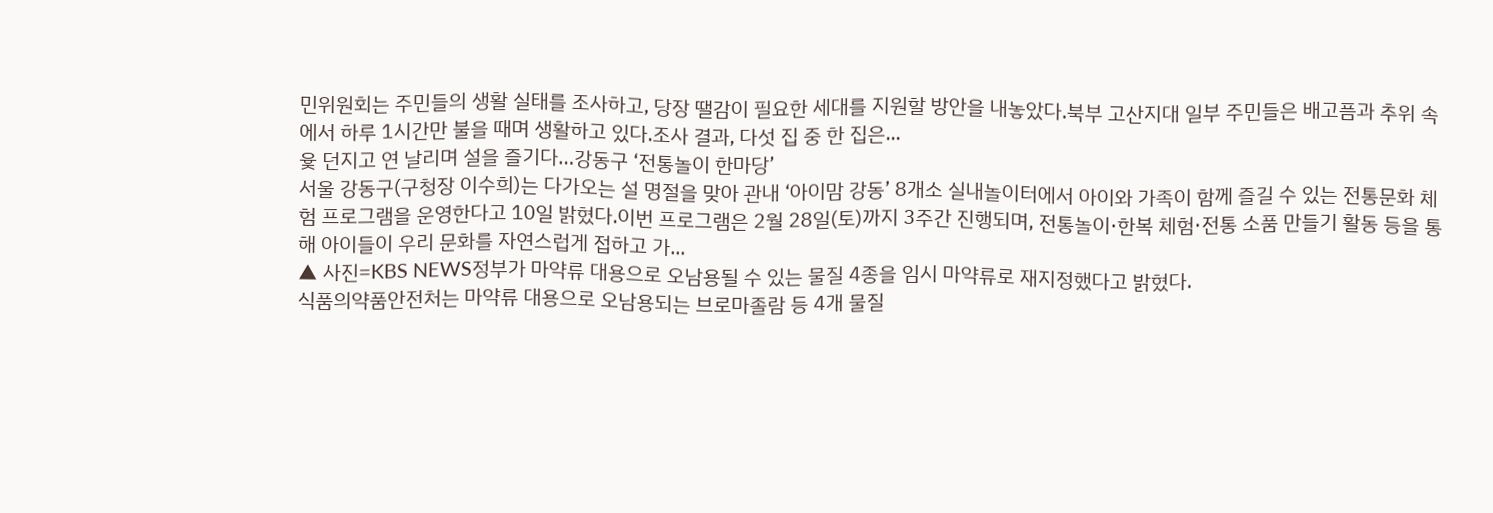민위원회는 주민들의 생활 실태를 조사하고, 당장 땔감이 필요한 세대를 지원할 방안을 내놓았다.북부 고산지대 일부 주민들은 배고픔과 추위 속에서 하루 1시간만 불을 때며 생활하고 있다.조사 결과, 다섯 집 중 한 집은...
윷 던지고 연 날리며 설을 즐기다…강동구 ‘전통놀이 한마당’
서울 강동구(구청장 이수희)는 다가오는 설 명절을 맞아 관내 ‘아이맘 강동’ 8개소 실내놀이터에서 아이와 가족이 함께 즐길 수 있는 전통문화 체험 프로그램을 운영한다고 10일 밝혔다.이번 프로그램은 2월 28일(토)까지 3주간 진행되며, 전통놀이·한복 체험·전통 소품 만들기 활동 등을 통해 아이들이 우리 문화를 자연스럽게 접하고 가...
▲ 사진=KBS NEWS정부가 마약류 대용으로 오남용될 수 있는 물질 4종을 임시 마약류로 재지정했다고 밝혔다.
식품의약품안전처는 마약류 대용으로 오남용되는 브로마졸람 등 4개 물질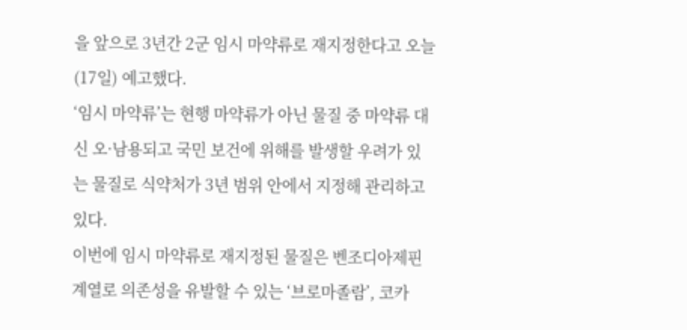을 앞으로 3년간 2군 임시 마약류로 재지정한다고 오늘(17일) 예고했다.
‘임시 마약류’는 현행 마약류가 아닌 물질 중 마약류 대신 오·남용되고 국민 보건에 위해를 발생할 우려가 있는 물질로 식약처가 3년 범위 안에서 지정해 관리하고 있다.
이번에 임시 마약류로 재지정된 물질은 벤조디아제핀 계열로 의존성을 유발할 수 있는 ‘브로마졸람’, 코카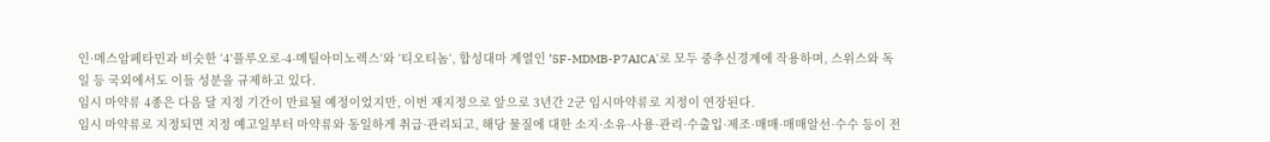인·메스암페타민과 비슷한 ‘4’플루오로-4-메틸아미노렉스‘와 ’티오티놈‘, 합성대마 계열인 ’5F-MDMB-P7AICA‘로 모두 중추신경계에 작용하며, 스위스와 독일 등 국외에서도 이들 성분을 규제하고 있다.
임시 마약류 4종은 다음 달 지정 기간이 만료될 예정이었지만, 이번 재지정으로 앞으로 3년간 2군 임시마약류로 지정이 연장된다.
임시 마약류로 지정되면 지정 예고일부터 마약류와 동일하게 취급·관리되고, 해당 물질에 대한 소지·소유·사용·관리·수출입·제조·매매·매매알선·수수 등이 전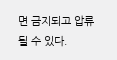면 금지되고 압류될 수 있다.